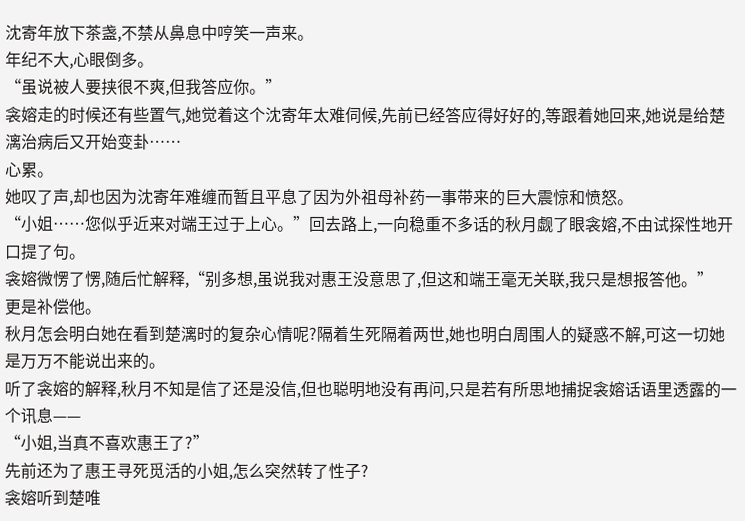沈寄年放下茶盏,不禁从鼻息中哼笑一声来。
年纪不大,心眼倒多。
“虽说被人要挟很不爽,但我答应你。”
衾嫆走的时候还有些置气,她觉着这个沈寄年太难伺候,先前已经答应得好好的,等跟着她回来,她说是给楚漓治病后又开始变卦……
心累。
她叹了声,却也因为沈寄年难缠而暂且平息了因为外祖母补药一事带来的巨大震惊和愤怒。
“小姐……您似乎近来对端王过于上心。”回去路上,一向稳重不多话的秋月觑了眼衾嫆,不由试探性地开口提了句。
衾嫆微愣了愣,随后忙解释,“别多想,虽说我对惠王没意思了,但这和端王毫无关联,我只是想报答他。”
更是补偿他。
秋月怎会明白她在看到楚漓时的复杂心情呢?隔着生死隔着两世,她也明白周围人的疑惑不解,可这一切她是万万不能说出来的。
听了衾嫆的解释,秋月不知是信了还是没信,但也聪明地没有再问,只是若有所思地捕捉衾嫆话语里透露的一个讯息——
“小姐,当真不喜欢惠王了?”
先前还为了惠王寻死觅活的小姐,怎么突然转了性子?
衾嫆听到楚唯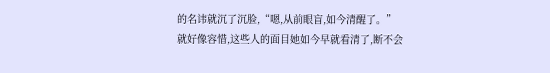的名讳就沉了沉脸,“嗯,从前眼盲,如今清醒了。”
就好像容惜,这些人的面目她如今早就看清了,断不会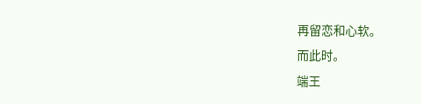再留恋和心软。
而此时。
端王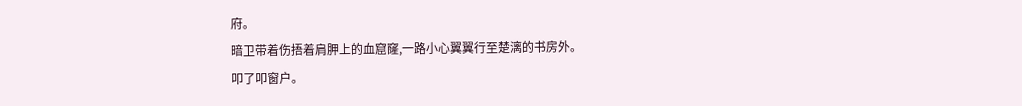府。
暗卫带着伤捂着肩胛上的血窟窿,一路小心翼翼行至楚漓的书房外。
叩了叩窗户。